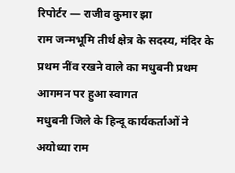रिपोर्टर — राजीव कुमार झा
राम जन्मभूमि तीर्थ क्षेत्र के सदस्य, मंदिर के प्रथम नींव रखने वाले का मधुबनी प्रथम आगमन पर हुआ स्वागत
मधुबनी जिले के हिन्दू कार्यकर्ताओं ने अयोध्या राम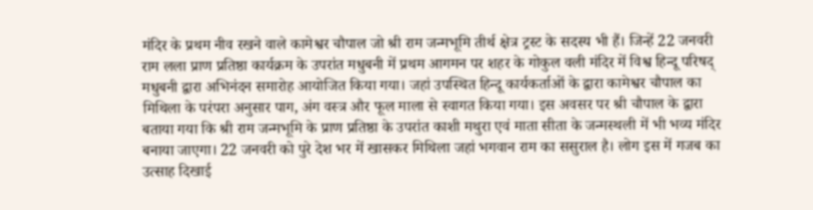मंदिर के प्रथम नीव रखने वाले कामेश्वर चौपाल जो श्री राम जन्मभूमि तीर्थ क्षेत्र ट्रस्ट के सदस्य भी हैं। जिन्हें 22 जनवरी राम लला प्राण प्रतिष्ठा कार्यक्रम के उपरांत मधुबनी में प्रथम आगमन पर शहर के गोकुल वली मंदिर में विश्व हिन्दू परिषद् मधुबनी द्वारा अभिनंदन समारोह आयोजित किया गया। जहां उपस्थित हिन्दू कार्यकर्ताओं के द्वारा कामेश्वर चौपाल का मिथिला के परंपरा अनुसार पाग, अंग वस्त्र और फूल माला से स्वागत किया गया। इस अवसर पर श्री चौपाल के द्वारा बताया गया कि श्री राम जन्मभूमि के प्राण प्रतिष्ठा के उपरांत काशी मथुरा एवं माता सीता के जन्मस्थली में भी भव्य मंदिर बनाया जाएगा। 22 जनवरी को पुरे देश भर में खासकर मिथिला जहां भगवान राम का ससुराल है। लोग इस में गजब का उत्साह दिखाई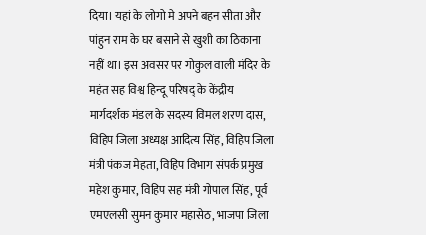दिया। यहां के लोगो मे अपने बहन सीता और पांहुन राम के घर बसाने से खुशी का ठिकाना नहीं था। इस अवसर पर गोकुल वाली मंदिर के महंत सह विश्व हिन्दू परिषद् के केंद्रीय मार्गदर्शक मंडल के सदस्य विमल शरण दास, विहिप जिला अध्यक्ष आदित्य सिंह, विहिप जिला मंत्री पंकज मेहता, विहिप विभाग संपर्क प्रमुख महेश कुमार, विहिप सह मंत्री गोपाल सिंह, पूर्व एमएलसी सुमन कुमार महासेठ, भाजपा जिला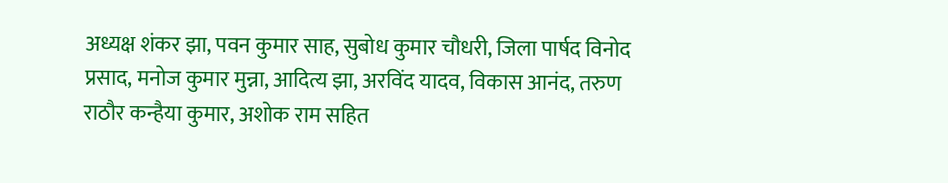अध्यक्ष शंकर झा, पवन कुमार साह, सुबोध कुमार चौधरी, जिला पार्षद विनोद प्रसाद, मनोज कुमार मुन्ना, आदित्य झा, अरविंद यादव, विकास आनंद, तरुण राठौर कन्हैया कुमार, अशोक राम सहित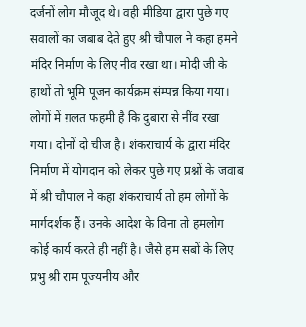दर्जनों लोग मौजूद थे। वही मीडिया द्वारा पुछे गए सवालों का जबाब देते हुए श्री चौपाल ने कहा हमने मंदिर निर्माण के लिए नीव रखा था। मोदी जी के हाथों तो भूमि पूजन कार्यक्रम संम्पन्न किया गया। लोगों में ग़लत फहमी है कि दुबारा से नींव रखा गया। दोनों दो चीज है। शंकराचार्य के द्वारा मंदिर निर्माण में योगदान को लेकर पुछे गए प्रश्नों के जवाब में श्री चौपाल ने कहा शंकराचार्य तो हम लोगों के मार्गदर्शक हैं। उनके आदेश के विना तो हमलोग कोई कार्य करते ही नहीं है। जैसे हम सबों के लिए प्रभु श्री राम पूज्यनीय और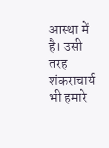आस्था में है। उसी तरह शंकराचार्य भी हमारे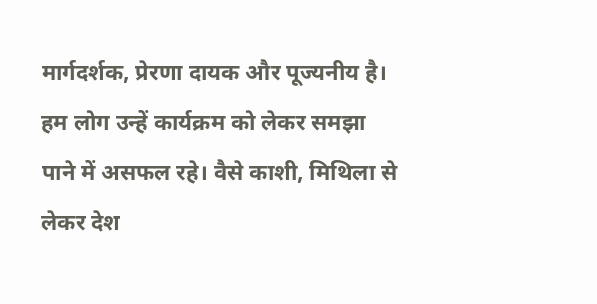मार्गदर्शक, प्रेरणा दायक और पूज्यनीय है। हम लोग उन्हें कार्यक्रम को लेकर समझा पाने में असफल रहे। वैसे काशी, मिथिला से लेकर देश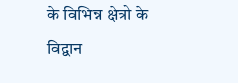के विभिन्न क्षेत्रो के विद्वान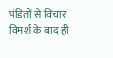पंडितों से विचार विमर्श के बाद ही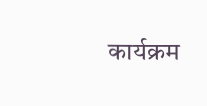कार्यक्रम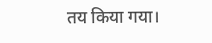तय किया गया।